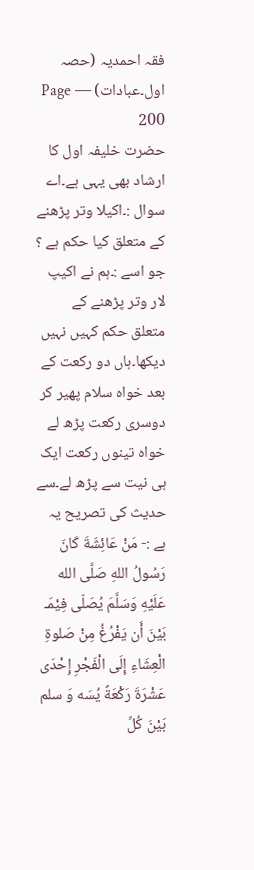فقہ احمدیہ (حصہ اول۔عبادات) — Page 200
حضرت خلیفہ اول کا ارشاد بھی یہی ہے۔اے سوال :۔اکیلا وتر پڑھنے کے متعلق کیا حکم ہے ؟ جو اسے :۔ہم نے اکیپ لار وتر پڑھنے کے متعلق حکم کہیں نہیں دیکھا۔ہاں دو رکعت کے بعد خواہ سلام پھیر کر دوسری رکعت پڑھ لے خواہ تینوں رکعت ایک ہی نیت سے پڑھ لے۔سے حدیث کی تصریح یہ ہے :- مَنْ عَائِشَةَ كَانَ رَسُولُ اللهِ صَلَّى الله عَلَيْهِ وَسَلَّمَ يُصَلّى فِيْمَـ بَيْنَ أَن يَفْرُغُ مِنْ صَلوةِ الْعِشَاءِ إِلَى الْفَجْرِ إِحْدَى عَشْرَةَ رَكْعَةً يُسَه وَ سلم بَيْنَ كُلِّ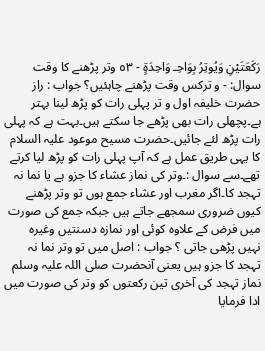رَكَعَتَيْنِ وَيُوتِرُ بِوَاحِـ وَاحِدَةٍ - ٥٣ وتر پڑھنے کا وقت سوال: - و ترکس وقت پڑھنے چاہئیں؟ جواب : راز حضرت خلیفہ اول و تر پہلی رات کو پڑھ لینا بہتر ہے۔پچھلی رات بھی پڑھے جا سکتے ہیں۔بہت ہے کہ پہلی رات پڑھ لئے جائیں۔حضرت مسیح موعود علیہ السلام کا یہی طریق عمل ہے کہ آپ پہلی رات کو پڑھ لیا کرتے تھے۔سے سوال :۔وتر کی نماز عشاء کا جزو ہے یا نما نہ تہجد کا۔اگر مغرب اور عشاء جمع ہوں تو وتر پڑھنے کیوں ضروری سمجھے جاتے ہیں جبکہ جمع کی صورت میں فرض کے علاوہ کوئی اور نمازہ دسنتیں وغیرہ نہیں پڑھی جاتی ؟ جواب : اصل میں تو وتر نما نہ تہجد کا جزو ہیں یعنی آنحضرت صلی اللہ علیہ وسلم نماز تہجد کی آخری تین رکعتوں کو وتر کی صورت میں ادا فرمایا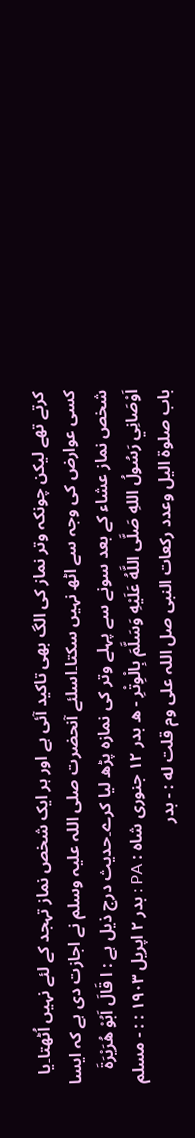کرتے تھے لیکن چونکہ وتر نماز کی الگ بھی تاکید آئی ہے اور ہر ایک شخص نماز تہجد کے لئے نہیں اُٹھتا۔یا کسی عوارض کی وجہ سے اٹھ نہیں سکتا۔اسلئے آنحضرت صلی اللہ علیہ وسلم نے اجازت دی ہے کہ ایسا شخص نماز عشاء کے بعد سونے سے پہلے وتر کی نمازہ پڑھ لیا کرے۔حدیث درج ذیل ہے : ا قَالَ اَبُوْ هُرَيْرَةَ اَوْصَانِي رَسُولُ اللهِ صَلَّى اللَّهُ عَلَيْهِ وَسَلَّمَ بِالْوِتْرِ - ه بدر ۱۲ جنوری شاه : PA : بدر ۲ اپریل ۱۹۰۳ : : - مسلم باب صلوۃ اليل وعدد ركعات النبی صل اللہ علی وم قلت له : - بدر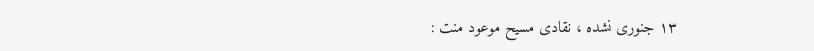۱۳ جنوری نشده ، نقادی مسیح موعود منت :